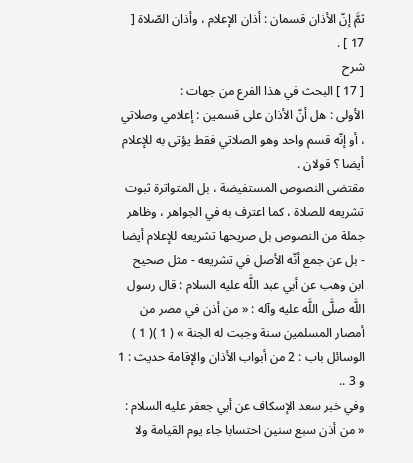ثمَّ إنّ الأذان قسمان : أذان الإعلام ، وأذان الصّلاة [ 17 ] .
شرح
[ 17 ] البحث في هذا الفرع من جهات :
الأولى : هل أنّ الأذان على قسمين : إعلامي وصلاتي ، أو إنّه قسم واحد وهو الصلاتي فقط يؤتى به للإعلام أيضا ؟ قولان .
مقتضى النصوص المستفيضة ، بل المتواترة ثبوت تشريعه للصلاة ، كما اعترف به في الجواهر ، وظاهر جملة من النصوص بل صريحها تشريعه للإعلام أيضا - بل عن جمع أنّه الأصل في تشريعه - مثل صحيح ابن وهب عن أبي عبد اللَّه عليه السلام : قال رسول اللَّه صلَّى اللَّه عليه وآله : « من أذن في مصر من أمصار المسلمين سنة وجبت له الجنة » ( 1 )( 1 ) الوسائل باب : 2 من أبواب الأذان والإقامة حديث : 1 و 3 ..
وفي خبر سعد الإسكاف عن أبي جعفر عليه السلام : « من أذن سبع سنين احتسابا جاء يوم القيامة ولا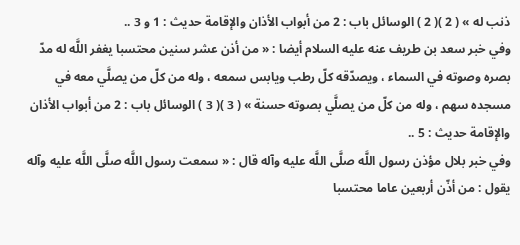ذنب له » ( 2 )( 2 ) الوسائل باب : 2 من أبواب الأذان والإقامة حديث : 1 و 3 ..
وفي خبر سعد بن طريف عنه عليه السلام أيضا : « من أذن عشر سنين محتسبا يغفر اللَّه له مدّ بصره وصوته في السماء ، ويصدّقه كلّ رطب ويابس سمعه ، وله من كلّ من يصلَّي معه في مسجده سهم ، وله من كلّ من يصلَّي بصوته حسنة » ( 3 )( 3 ) الوسائل باب : 2 من أبواب الأذان والإقامة حديث : 5 ..
وفي خبر بلال مؤذن رسول اللَّه صلَّى اللَّه عليه وآله قال : « سمعت رسول اللَّه صلَّى اللَّه عليه وآله يقول : من أذّن أربعين عاما محتسبا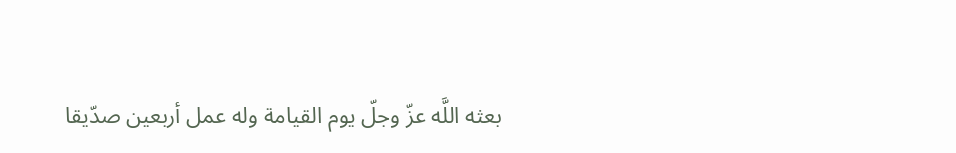بعثه اللَّه عزّ وجلّ يوم القيامة وله عمل أربعين صدّيقا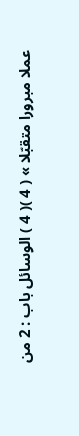عملا مبرورا متقبّلا » ( 4 )( 4 ) الوسائل باب : 2 من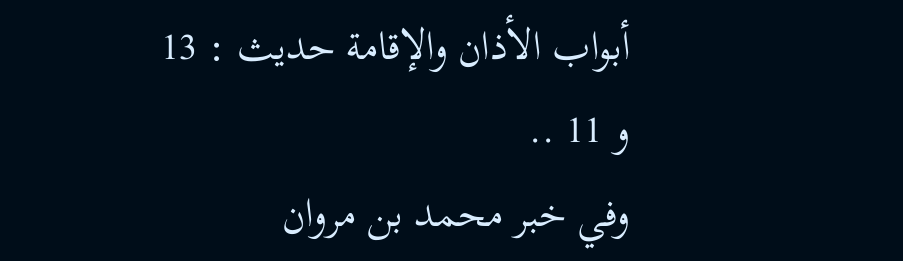أبواب الأذان والإقامة حديث : 13 و 11 ..
وفي خبر محمد بن مروان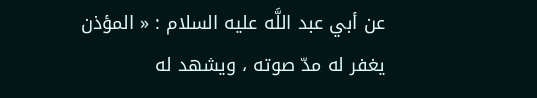عن أبي عبد اللَّه عليه السلام : « المؤذن يغفر له مدّ صوته ، ويشهد له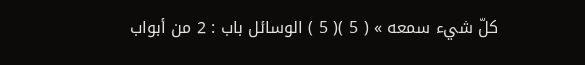كلّ شيء سمعه » ( 5 )( 5 ) الوسائل باب : 2 من أبواب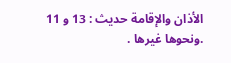الأذان والإقامة حديث : 13 و 11 .ونحوها غيرها .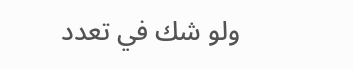ولو شك في تعدد